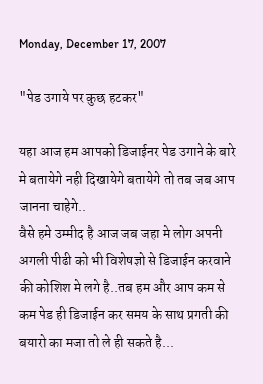Monday, December 17, 2007

"पेड उगाये पर कुछ हटकर"

यहा आज हम आपको डिजाईनर पेड उगाने के बारे मे बतायेगे नही दिखायेगे बतायेगे तो तब जब आप जानना चाहेगे..
वैसे हमे उम्मीद है आज जब जहा मे लोग अपनी अगली पीढी को भी विशेषज्ञो से डिजाईन करवाने की कोशिश मे लगे है..तब हम और आप कम से कम पेड ही डिजाईन कर समय के साथ प्रगती की बयारो का मजा तो ले ही सकते है...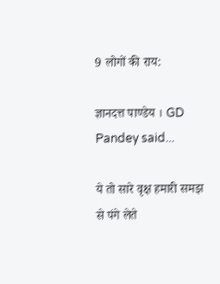9 लोगों की राय:

ज्ञानदत्त पाण्डेय । GD Pandey said...

ये तो सारे वृक्ष हमारी समझ से पंगे लेते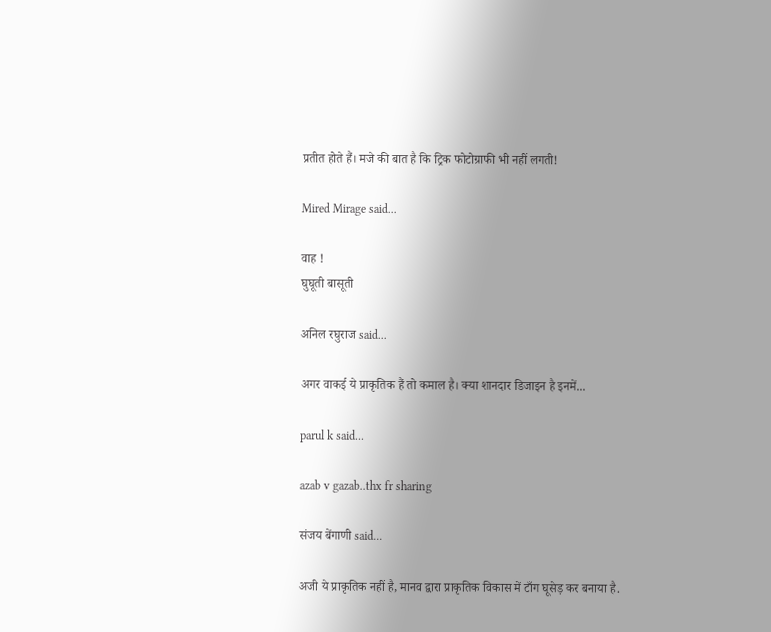प्रतीत होते हैं। मजे की बात है कि ट्रिक फोटोग्राफी भी नहीं लगती!

Mired Mirage said...

वाह !
घुघूती बासूती

अनिल रघुराज said...

अगर वाकई ये प्राकृतिक हैं तो कमाल है। क्या शानदार डिजाइन है इनमें...

parul k said...

azab v gazab..thx fr sharing

संजय बेंगाणी said...

अजी ये प्राकृतिक नहीं है, मानव द्वारा प्राकृतिक विकास में टाँग घूसेड़ कर बनाया है.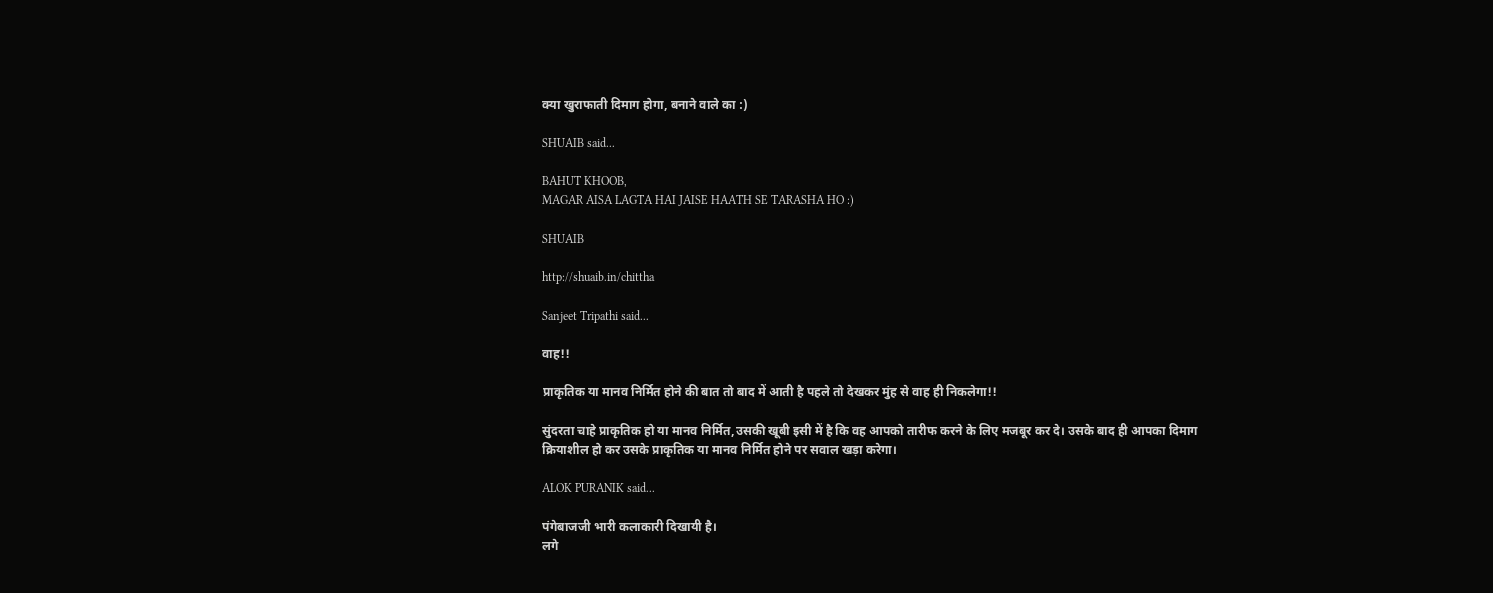क्या खुराफाती दिमाग होगा, बनाने वाले का :)

SHUAIB said...

BAHUT KHOOB,
MAGAR AISA LAGTA HAI JAISE HAATH SE TARASHA HO :)

SHUAIB

http://shuaib.in/chittha

Sanjeet Tripathi said...

वाह!!

प्राकृतिक या मानव निर्मित होने की बात तो बाद में आती है पहले तो देखकर मुंह से वाह ही निकलेगा!!

सुंदरता चाहे प्राकृतिक हो या मानव निर्मित,उसकी खूबी इसी में है कि वह आपको तारीफ करने के लिए मजबूर कर दे। उसके बाद ही आपका दिमाग क्रियाशील हो कर उसके प्राकृतिक या मानव निर्मित होने पर सवाल खड़ा करेगा।

ALOK PURANIK said...

पंगेबाजजी भारी कलाकारी दिखायी है।
लगे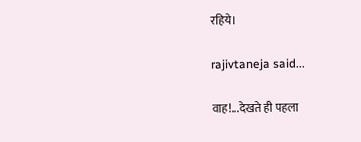रहिये।

rajivtaneja said...

वाह!...देखते ही पहला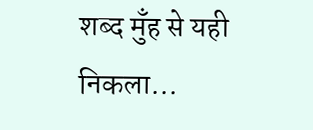शब्द मुँह से यही निकला...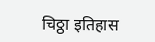चिठ्ठा इतिहास